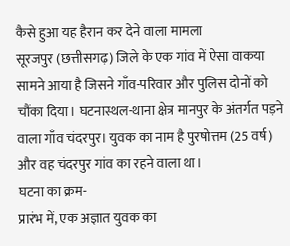कैसे हुआ यह हैरान कर देने वाला मामला
सूरजपुर (छत्तीसगढ़) जिले के एक गांव में ऐसा वाकया सामने आया है जिसने गाँव-परिवार और पुलिस दोनों को चौंका दिया। घटनास्थल-थाना क्षेत्र मानपुर के अंतर्गत पड़ने वाला गाँव चंदरपुर। युवक का नाम है पुरषोत्तम (25 वर्ष) और वह चंदरपुर गांव का रहने वाला था।
घटना का क्रम-
प्रारंभ में, एक अज्ञात युवक का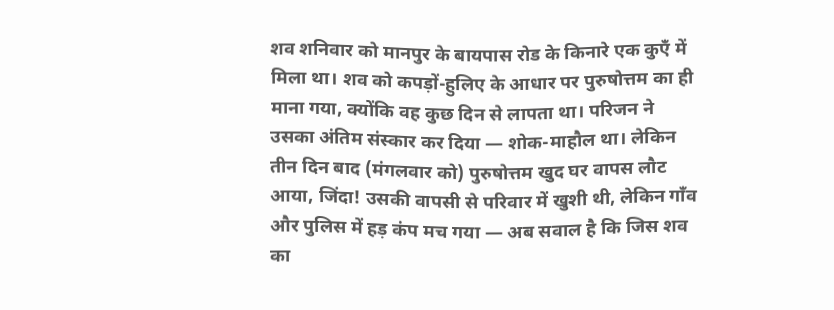शव शनिवार को मानपुर के बायपास रोड के किनारे एक कुएँ में मिला था। शव को कपड़ों-हुलिए के आधार पर पुरुषोत्तम का ही माना गया, क्योंकि वह कुछ दिन से लापता था। परिजन ने उसका अंतिम संस्कार कर दिया — शोक-माहौल था। लेकिन तीन दिन बाद (मंगलवार को) पुरुषोत्तम खुद घर वापस लौट आया, जिंदा! उसकी वापसी से परिवार में खुशी थी, लेकिन गाँव और पुलिस में हड़ कंप मच गया — अब सवाल है कि जिस शव का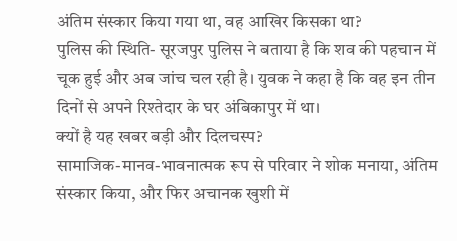अंतिम संस्कार किया गया था, वह आखिर किसका था?
पुलिस की स्थिति- सूरजपुर पुलिस ने बताया है कि शव की पहचान में चूक हुई और अब जांच चल रही है। युवक ने कहा है कि वह इन तीन दिनों से अपने रिश्तेदार के घर अंबिकापुर में था।
क्यों है यह खबर बड़ी और दिलचस्प?
सामाजिक-मानव-भावनात्मक रूप से परिवार ने शोक मनाया, अंतिम संस्कार किया, और फिर अचानक खुशी में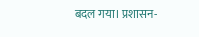बदल गया। प्रशासन-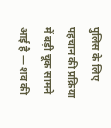पुलिस के लिए पहचान की प्रक्रिया में बड़ी चूक सामने आई है — शव की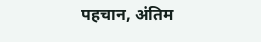पहचान, अंतिम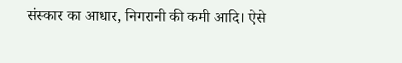संस्कार का आधार, निगरानी की कमी आदि। ऐसे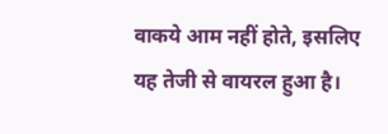वाकये आम नहीं होते, इसलिए यह तेजी से वायरल हुआ है।